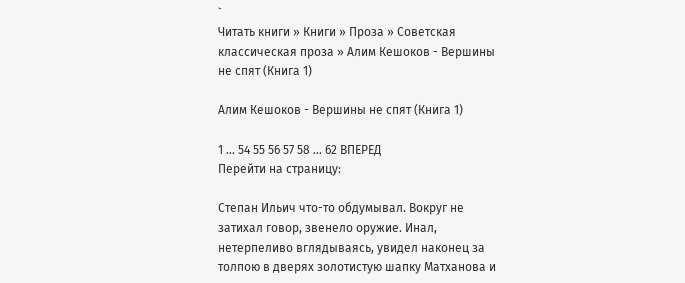`
Читать книги » Книги » Проза » Советская классическая проза » Алим Кешоков - Вершины не спят (Книга 1)

Алим Кешоков - Вершины не спят (Книга 1)

1 ... 54 55 56 57 58 ... 62 ВПЕРЕД
Перейти на страницу:

Степан Ильич что-то обдумывал. Вокруг не затихал говор, звенело оружие. Инал, нетерпеливо вглядываясь, увидел наконец за толпою в дверях золотистую шапку Матханова и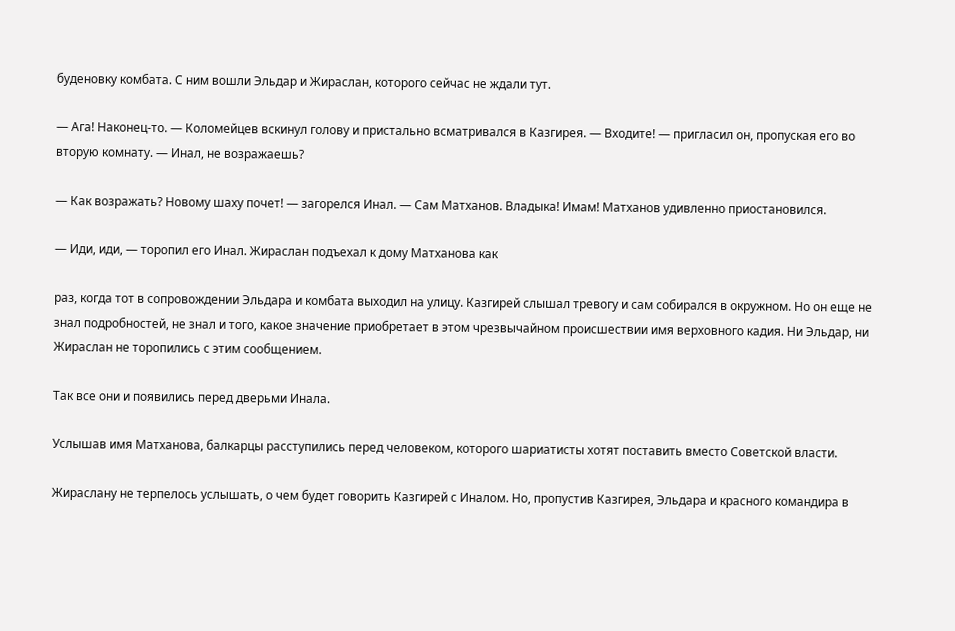буденовку комбата. С ним вошли Эльдар и Жираслан, которого сейчас не ждали тут.

— Ага! Наконец-то. — Коломейцев вскинул голову и пристально всматривался в Казгирея. — Входите! — пригласил он, пропуская его во вторую комнату. — Инал, не возражаешь?

— Как возражать? Новому шаху почет! — загорелся Инал. — Сам Матханов. Владыка! Имам! Матханов удивленно приостановился.

— Иди, иди, — торопил его Инал. Жираслан подъехал к дому Матханова как

раз, когда тот в сопровождении Эльдара и комбата выходил на улицу. Казгирей слышал тревогу и сам собирался в окружном. Но он еще не знал подробностей, не знал и того, какое значение приобретает в этом чрезвычайном происшествии имя верховного кадия. Ни Эльдар, ни Жираслан не торопились с этим сообщением.

Так все они и появились перед дверьми Инала.

Услышав имя Матханова, балкарцы расступились перед человеком, которого шариатисты хотят поставить вместо Советской власти.

Жираслану не терпелось услышать, о чем будет говорить Казгирей с Иналом. Но, пропустив Казгирея, Эльдара и красного командира в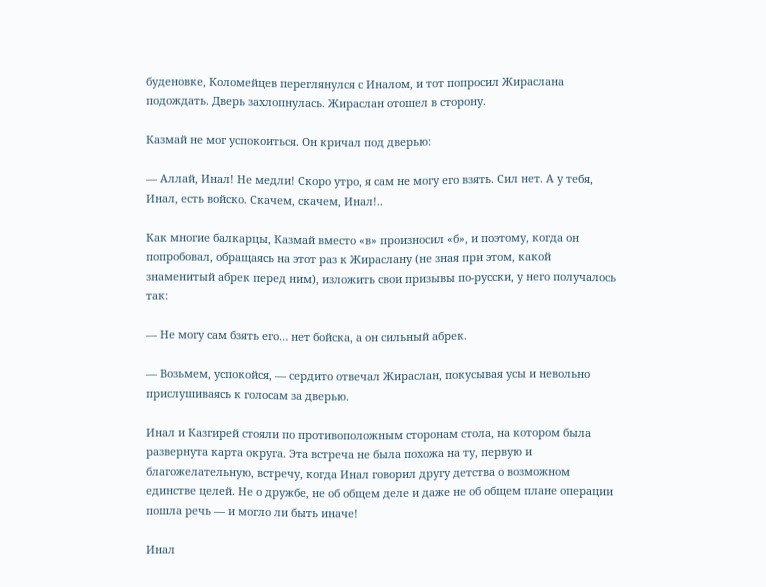буденовке, Коломейцев переглянулся с Иналом, и тот попросил Жираслана подождать. Дверь захлопнулась. Жираслан отошел в сторону.

Казмай не мог успокоиться. Он кричал под дверью:

— Аллай, Инал! Не медли! Скоро утро, я сам не могу его взять. Сил нет. А у тебя, Инал, есть войско. Скачем, скачем, Инал!..

Как многие балкарцы, Казмай вместо «в» произносил «б», и поэтому, когда он попробовал, обращаясь на этот раз к Жираслану (не зная при этом, какой знаменитый абрек перед ним), изложить свои призывы по-русски, у него получалось так:

— Не могу сам бзять его… нет бойска, а он сильный абрек.

— Возьмем, успокойся, — сердито отвечал Жираслан, покусывая усы и невольно прислушиваясь к голосам за дверью.

Инал и Казгирей стояли по противоположным сторонам стола, на котором была развернута карта округа. Эта встреча не была похожа на ту, первую и благожелательную, встречу, когда Инал говорил другу детства о возможном единстве целей. Не о дружбе, не об общем деле и даже не об общем плане операции пошла речь — и могло ли быть иначе!

Инал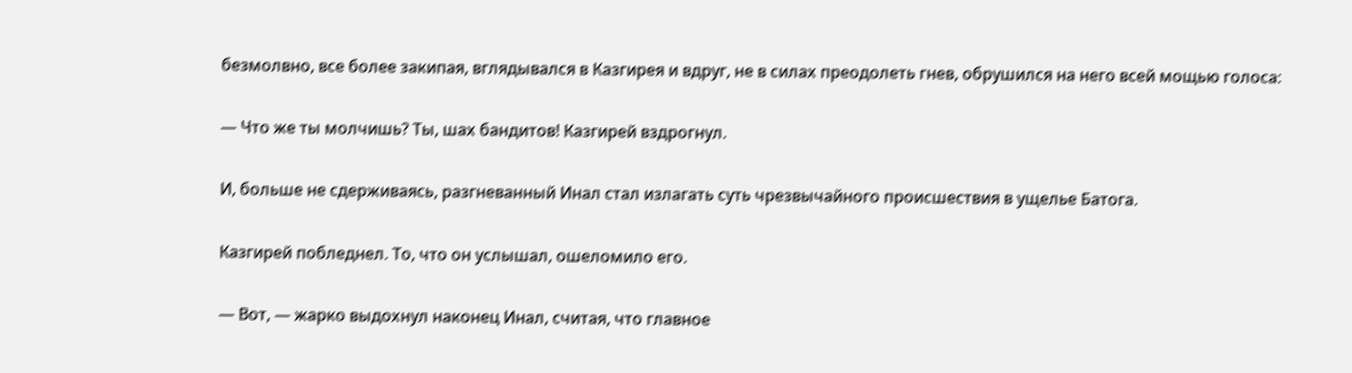безмолвно, все более закипая, вглядывался в Казгирея и вдруг, не в силах преодолеть гнев, обрушился на него всей мощью голоса:

— Что же ты молчишь? Ты, шах бандитов! Казгирей вздрогнул.

И, больше не сдерживаясь, разгневанный Инал стал излагать суть чрезвычайного происшествия в ущелье Батога.

Казгирей побледнел. То, что он услышал, ошеломило его.

— Вот, — жарко выдохнул наконец Инал, считая, что главное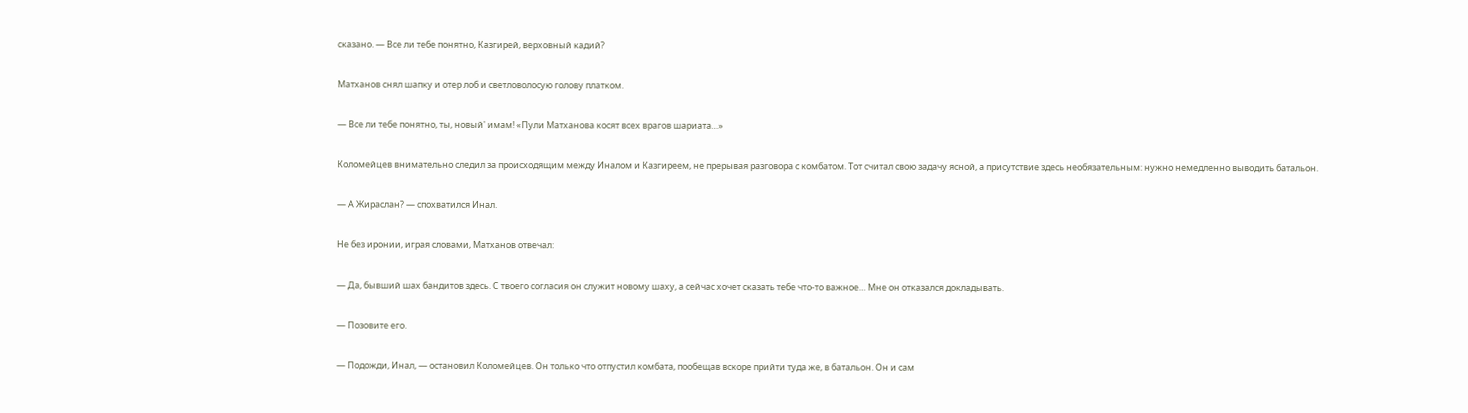сказано. — Все ли тебе понятно, Казгирей, верховный кадий?

Матханов снял шапку и отер лоб и светловолосую голову платком.

— Все ли тебе понятно, ты, новый' имам! «Пули Матханова косят всех врагов шариата…»

Коломейцев внимательно следил за происходящим между Иналом и Казгиреем, не прерывая разговора с комбатом. Тот считал свою задачу ясной, а присутствие здесь необязательным: нужно немедленно выводить батальон.

— А Жираслан? — спохватился Инал.

Не без иронии, играя словами, Матханов отвечал:

— Да, бывший шах бандитов здесь. С твоего согласия он служит новому шаху, а сейчас хочет сказать тебе что-то важное… Мне он отказался докладывать.

— Позовите его.

— Подожди, Инал, — остановил Коломейцев. Он только что отпустил комбата, пообещав вскоре прийти туда же, в батальон. Он и сам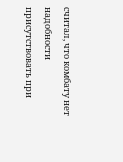считал, что комбату нет надобности присутствовать при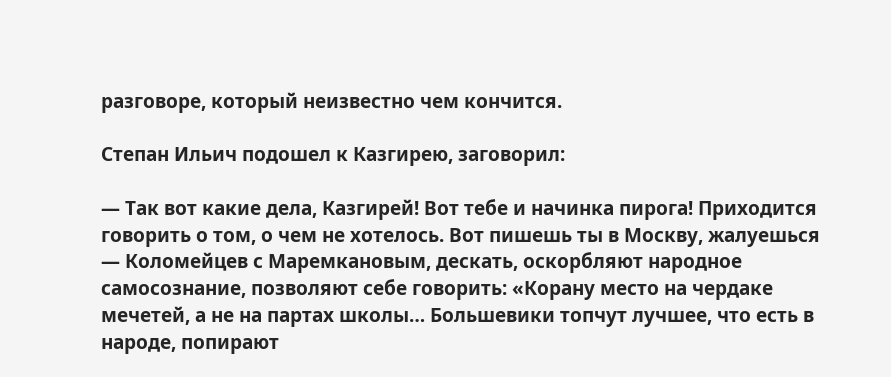разговоре, который неизвестно чем кончится.

Степан Ильич подошел к Казгирею, заговорил:

— Так вот какие дела, Казгирей! Вот тебе и начинка пирога! Приходится говорить о том, о чем не хотелось. Вот пишешь ты в Москву, жалуешься — Коломейцев с Маремкановым, дескать, оскорбляют народное самосознание, позволяют себе говорить: «Корану место на чердаке мечетей, а не на партах школы… Большевики топчут лучшее, что есть в народе, попирают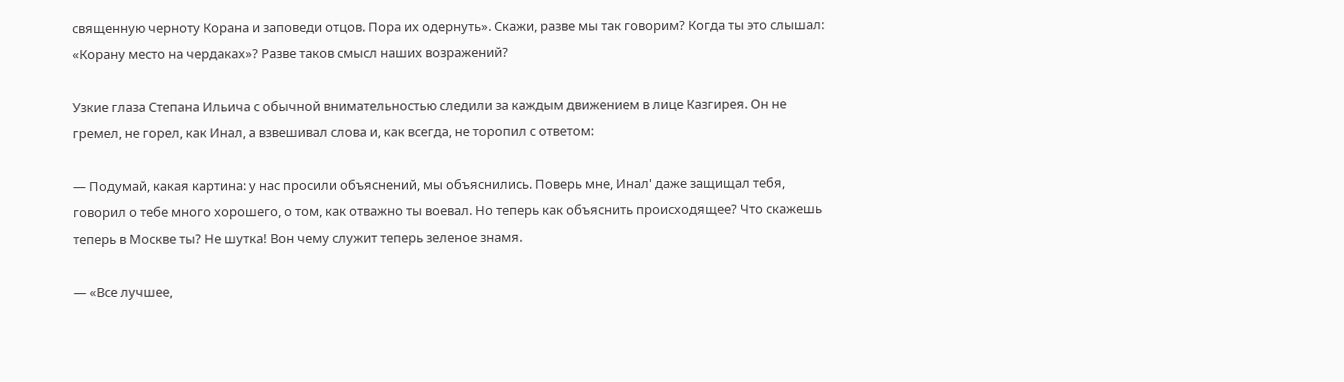священную черноту Корана и заповеди отцов. Пора их одернуть». Скажи, разве мы так говорим? Когда ты это слышал: «Корану место на чердаках»? Разве таков смысл наших возражений?

Узкие глаза Степана Ильича с обычной внимательностью следили за каждым движением в лице Казгирея. Он не гремел, не горел, как Инал, а взвешивал слова и, как всегда, не торопил с ответом:

— Подумай, какая картина: у нас просили объяснений, мы объяснились. Поверь мне, Инал' даже защищал тебя, говорил о тебе много хорошего, о том, как отважно ты воевал. Но теперь как объяснить происходящее? Что скажешь теперь в Москве ты? Не шутка! Вон чему служит теперь зеленое знамя.

— «Все лучшее,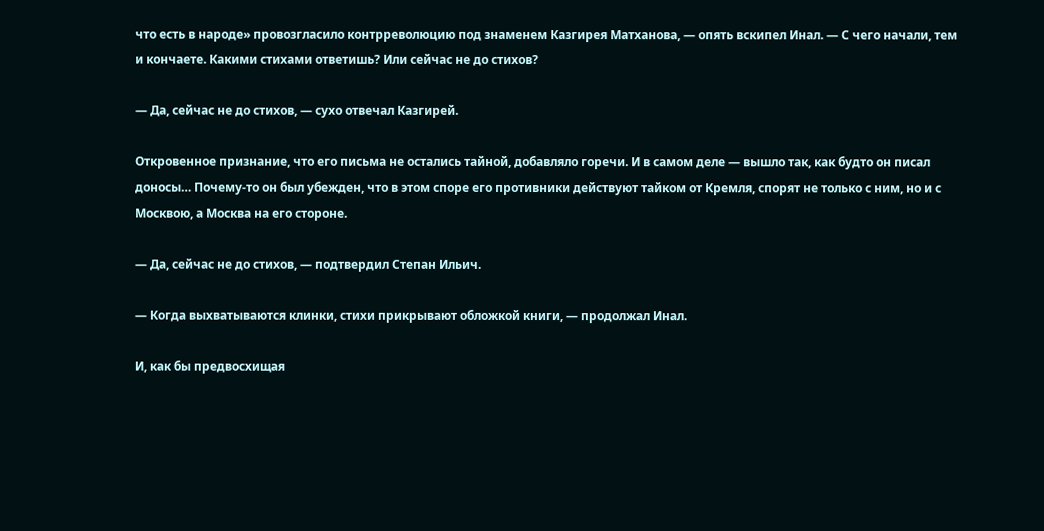что есть в народе» провозгласило контрреволюцию под знаменем Казгирея Матханова, — опять вскипел Инал. — С чего начали, тем и кончаете. Какими стихами ответишь? Или сейчас не до стихов?

— Да, сейчас не до стихов, — сухо отвечал Казгирей.

Откровенное признание, что его письма не остались тайной, добавляло горечи. И в самом деле — вышло так, как будто он писал доносы… Почему-то он был убежден, что в этом споре его противники действуют тайком от Кремля, спорят не только с ним, но и с Москвою, а Москва на его стороне.

— Да, сейчас не до стихов, — подтвердил Степан Ильич.

— Когда выхватываются клинки, стихи прикрывают обложкой книги, — продолжал Инал.

И, как бы предвосхищая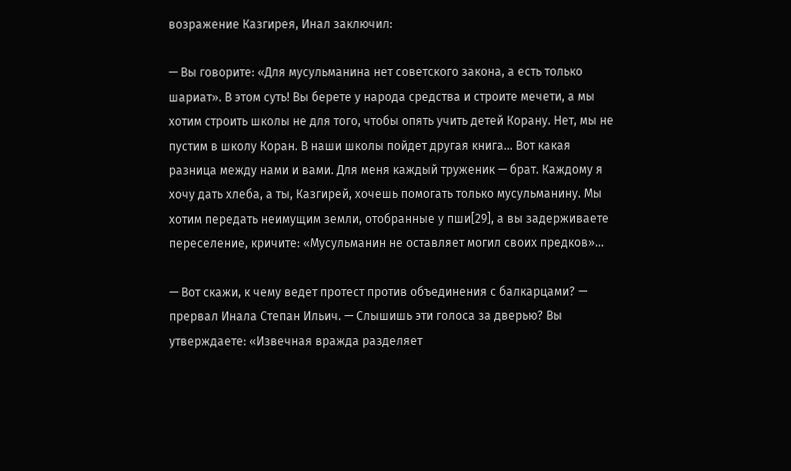возражение Казгирея, Инал заключил:

— Вы говорите: «Для мусульманина нет советского закона, а есть только шариат». В этом суть! Вы берете у народа средства и строите мечети, а мы хотим строить школы не для того, чтобы опять учить детей Корану. Нет, мы не пустим в школу Коран. В наши школы пойдет другая книга… Вот какая разница между нами и вами. Для меня каждый труженик — брат. Каждому я хочу дать хлеба, а ты, Казгирей, хочешь помогать только мусульманину. Мы хотим передать неимущим земли, отобранные у пши[29], а вы задерживаете переселение, кричите: «Мусульманин не оставляет могил своих предков»…

— Вот скажи, к чему ведет протест против объединения с балкарцами? — прервал Инала Степан Ильич. — Слышишь эти голоса за дверью? Вы утверждаете: «Извечная вражда разделяет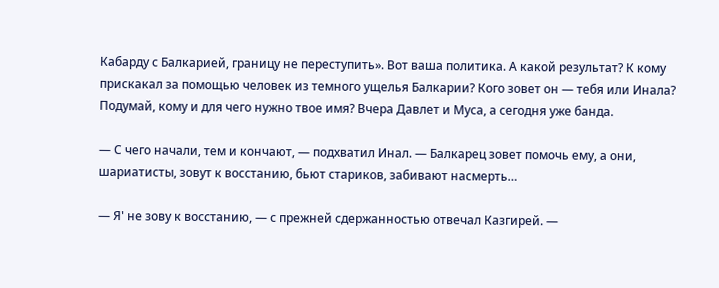Кабарду с Балкарией, границу не переступить». Вот ваша политика. А какой результат? К кому прискакал за помощью человек из темного ущелья Балкарии? Кого зовет он — тебя или Инала? Подумай, кому и для чего нужно твое имя? Вчера Давлет и Муса, а сегодня уже банда.

— С чего начали, тем и кончают, — подхватил Инал. — Балкарец зовет помочь ему, а они, шариатисты, зовут к восстанию, бьют стариков, забивают насмерть…

— Я' не зову к восстанию, — с прежней сдержанностью отвечал Казгирей. —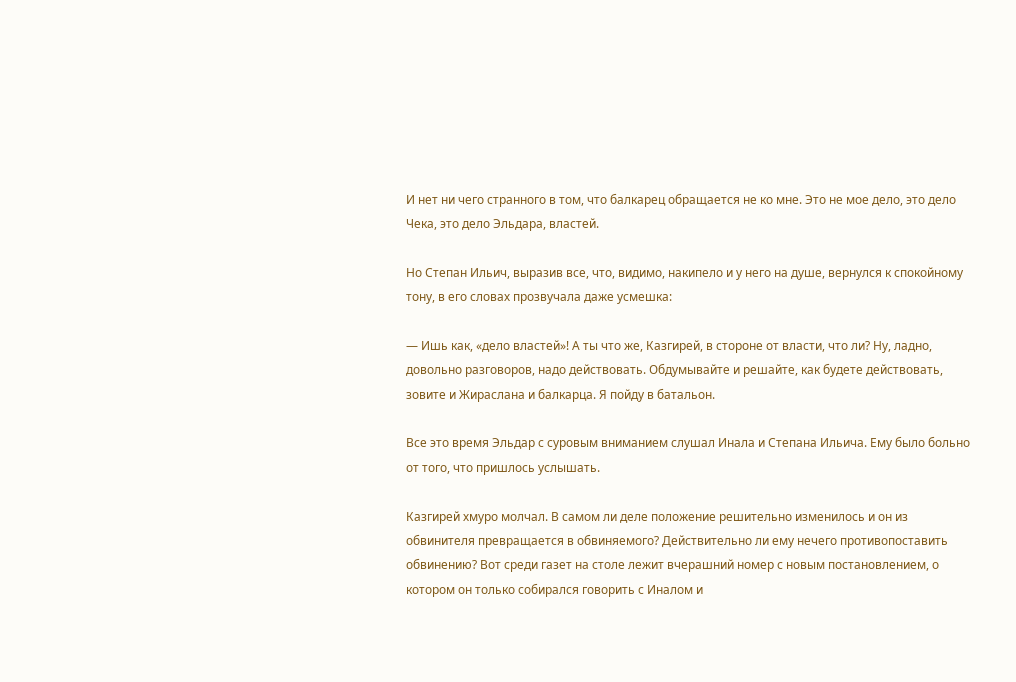И нет ни чего странного в том, что балкарец обращается не ко мне. Это не мое дело, это дело Чека, это дело Эльдара, властей.

Но Степан Ильич, выразив все, что, видимо, накипело и у него на душе, вернулся к спокойному тону, в его словах прозвучала даже усмешка:

— Ишь как, «дело властей»! А ты что же, Казгирей, в стороне от власти, что ли? Ну, ладно, довольно разговоров, надо действовать. Обдумывайте и решайте, как будете действовать, зовите и Жираслана и балкарца. Я пойду в батальон.

Все это время Эльдар с суровым вниманием слушал Инала и Степана Ильича. Ему было больно от того, что пришлось услышать.

Казгирей хмуро молчал. В самом ли деле положение решительно изменилось и он из обвинителя превращается в обвиняемого? Действительно ли ему нечего противопоставить обвинению? Вот среди газет на столе лежит вчерашний номер с новым постановлением, о котором он только собирался говорить с Иналом и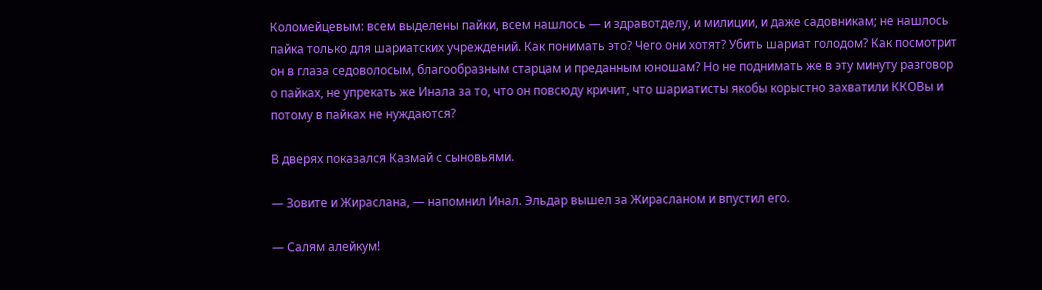Коломейцевым: всем выделены пайки, всем нашлось — и здравотделу, и милиции, и даже садовникам; не нашлось пайка только для шариатских учреждений. Как понимать это? Чего они хотят? Убить шариат голодом? Как посмотрит он в глаза седоволосым, благообразным старцам и преданным юношам? Но не поднимать же в эту минуту разговор о пайках, не упрекать же Инала за то, что он повсюду кричит, что шариатисты якобы корыстно захватили ККОВы и потому в пайках не нуждаются?

В дверях показался Казмай с сыновьями.

— Зовите и Жираслана, — напомнил Инал. Эльдар вышел за Жирасланом и впустил его.

— Салям алейкум!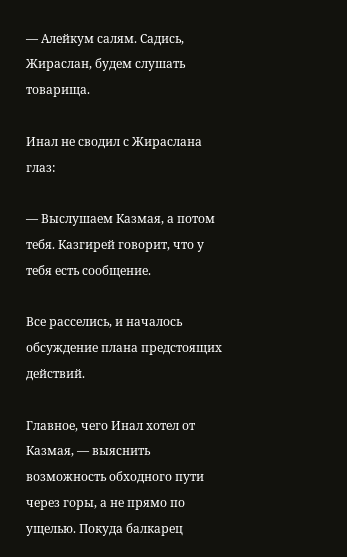— Алейкум салям. Садись, Жираслан, будем слушать товарища.

Инал не сводил с Жираслана глаз:

— Выслушаем Казмая, а потом тебя. Казгирей говорит, что у тебя есть сообщение.

Все расселись, и началось обсуждение плана предстоящих действий.

Главное, чего Инал хотел от Казмая, — выяснить возможность обходного пути через горы, а не прямо по ущелью. Покуда балкарец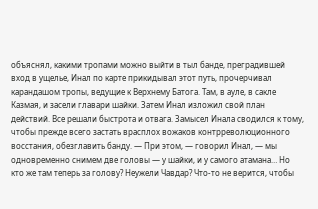объяснял, какими тропами можно выйти в тыл банде, преградившей вход в ущелье, Инал по карте прикидывал этот путь, прочерчивал карандашом тропы, ведущие к Верхнему Батога. Там, в ауле, в сакле Казмая, и засели главари шайки. Затем Инал изложил свой план действий. Все решали быстрота и отвага. Замысел Инала сводился к тому, чтобы прежде всего застать врасплох вожаков контрреволюционного восстания, обезглавить банду. — При этом, — говорил Инал, — мы одновременно снимем две головы — у шайки, и у самого атамана… Но кто же там теперь за голову? Неужели Чавдар? Что-то не верится, чтобы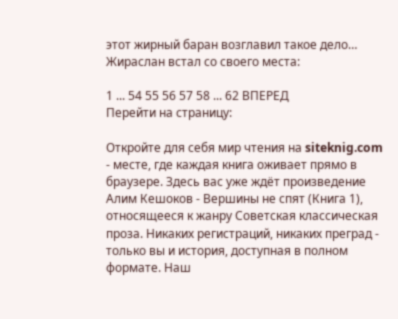этот жирный баран возглавил такое дело… Жираслан встал со своего места:

1 ... 54 55 56 57 58 ... 62 ВПЕРЕД
Перейти на страницу:

Откройте для себя мир чтения на siteknig.com - месте, где каждая книга оживает прямо в браузере. Здесь вас уже ждёт произведение Алим Кешоков - Вершины не спят (Книга 1), относящееся к жанру Советская классическая проза. Никаких регистраций, никаких преград - только вы и история, доступная в полном формате. Наш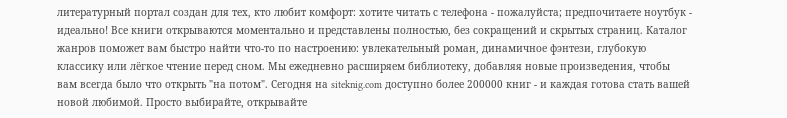литературный портал создан для тех, кто любит комфорт: хотите читать с телефона - пожалуйста; предпочитаете ноутбук - идеально! Все книги открываются моментально и представлены полностью, без сокращений и скрытых страниц. Каталог жанров поможет вам быстро найти что-то по настроению: увлекательный роман, динамичное фэнтези, глубокую классику или лёгкое чтение перед сном. Мы ежедневно расширяем библиотеку, добавляя новые произведения, чтобы вам всегда было что открыть "на потом". Сегодня на siteknig.com доступно более 200000 книг - и каждая готова стать вашей новой любимой. Просто выбирайте, открывайте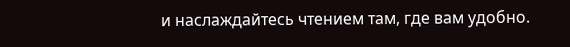и наслаждайтесь чтением там, где вам удобно.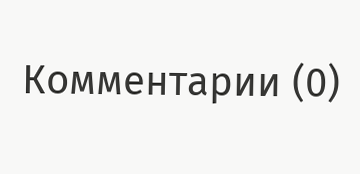Комментарии (0)